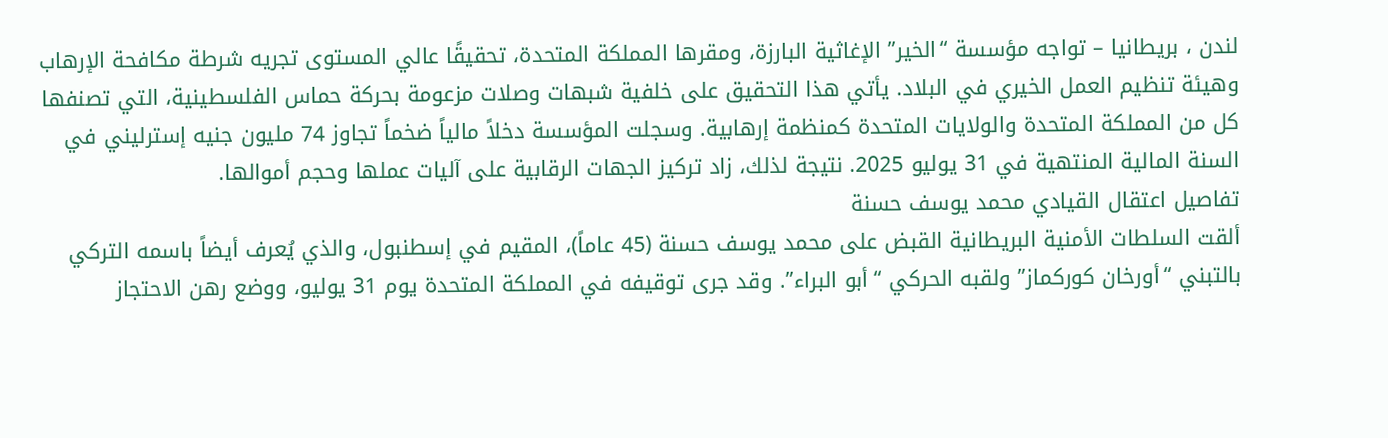لندن ، بريطانيا – تواجه مؤسسة “الخير” الإغاثية البارزة، ومقرها المملكة المتحدة، تحقيقًا عالي المستوى تجريه شرطة مكافحة الإرهاب وهيئة تنظيم العمل الخيري في البلاد. يأتي هذا التحقيق على خلفية شبهات وصلات مزعومة بحركة حماس الفلسطينية، التي تصنفها كل من المملكة المتحدة والولايات المتحدة كمنظمة إرهابية. وسجلت المؤسسة دخلاً مالياً ضخماً تجاوز 74 مليون جنيه إسترليني في السنة المالية المنتهية في 31 يوليو 2025. نتيجة لذلك، زاد تركيز الجهات الرقابية على آليات عملها وحجم أموالها.
تفاصيل اعتقال القيادي محمد يوسف حسنة
ألقت السلطات الأمنية البريطانية القبض على محمد يوسف حسنة (45 عاماً)، المقيم في إسطنبول، والذي يُعرف أيضاً باسمه التركي بالتبني “أورخان كوركماز” ولقبه الحركي “أبو البراء”. وقد جرى توقيفه في المملكة المتحدة يوم 31 يوليو، ووضع رهن الاحتجاز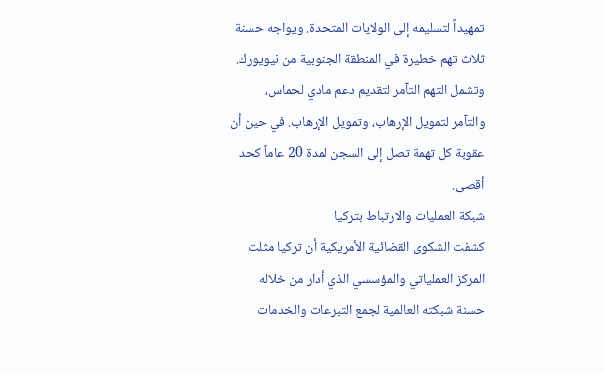تمهيداً لتسليمه إلى الولايات المتحدة. ويواجه حسنة ثلاث تهم خطيرة في المنطقة الجنوبية من نيويورك. وتشمل التهم التآمر لتقديم دعم مادي لحماس، والتآمر لتمويل الإرهاب، وتمويل الإرهاب. في حين أن عقوبة كل تهمة تصل إلى السجن لمدة 20 عاماً كحد أقصى.
شبكة العمليات والارتباط بتركيا
كشفت الشكوى القضائية الأمريكية أن تركيا مثلت المركز العملياتي والمؤسسي الذي أدار من خلاله حسنة شبكته العالمية لجمع التبرعات والخدمات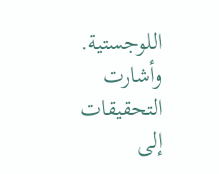اللوجستية. وأشارت التحقيقات إلى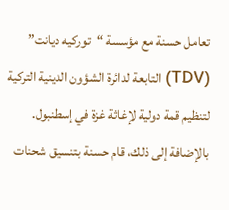تعامل حسنة مع مؤسسة “توركيه ديانت” (TDV) التابعة لدائرة الشؤون الدينية التركية لتنظيم قمة دولية لإغاثة غزة في إسطنبول. بالإضافة إلى ذلك، قام حسنة بتنسيق شحنات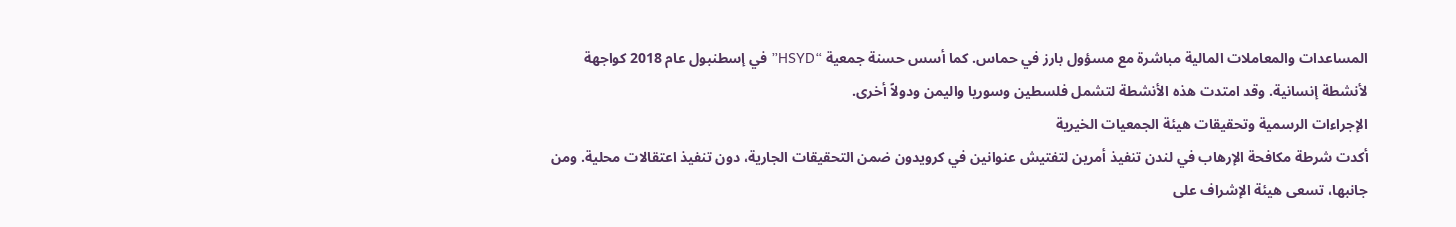المساعدات والمعاملات المالية مباشرة مع مسؤول بارز في حماس. كما أسس حسنة جمعية “HSYD” في إسطنبول عام 2018 كواجهة لأنشطة إنسانية. وقد امتدت هذه الأنشطة لتشمل فلسطين وسوريا واليمن ودولاً أخرى.
الإجراءات الرسمية وتحقيقات هيئة الجمعيات الخيرية
أكدت شرطة مكافحة الإرهاب في لندن تنفيذ أمرين لتفتيش عنوانين في كرويدون ضمن التحقيقات الجارية، دون تنفيذ اعتقالات محلية. ومن جانبها، تسعى هيئة الإشراف على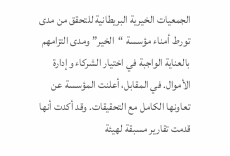الجمعيات الخيرية البريطانية للتحقق من مدى تورط أمناء مؤسسة “الخير” ومدى التزامهم بالعناية الواجبة في اختيار الشركاء وإدارة الأموال. في المقابل، أعلنت المؤسسة عن تعاونها الكامل مع التحقيقات. وقد أكدت أنها قدمت تقارير مسبقة لهيئة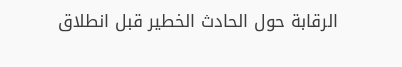الرقابة حول الحادث الخطير قبل انطلاق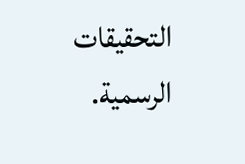التحقيقات الرسمية.